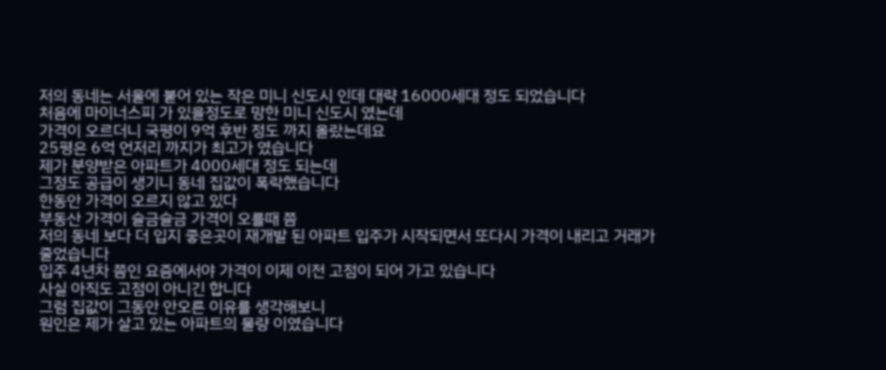저의 동네는 서울에 붙어 있는 작은 미니 신도시 인데 대략 16000세대 정도 되었습니다
처음에 마이너스피 가 있을정도로 망한 미니 신도시 였는데
가격이 오르더니 국평이 9억 후반 정도 까지 올랐는데요
25평은 6억 언저리 까지가 최고가 였습니다
제가 분양받은 아파트가 4000세대 정도 되는데
그정도 공급이 생기니 동네 집값이 폭락했습니다
한동안 가격이 오르지 않고 있다
부동산 가격이 슬금슬금 가격이 오를때 쯤
저의 동네 보다 더 입지 좋은곳이 재개발 된 아파트 입주가 시작되면서 또다시 가격이 내리고 거래가 줄었습니다
입주 4년차 쯤인 요즘에서야 가격이 이제 이전 고점이 되어 가고 있습니다
사실 아직도 고점이 아니긴 합니다
그럼 집값이 그동안 안오른 이유를 생각해보니
원인은 제가 살고 있는 아파트의 물량 이였습니다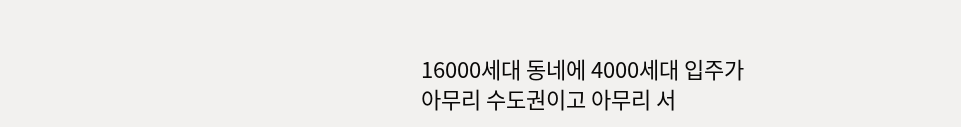16000세대 동네에 4000세대 입주가
아무리 수도권이고 아무리 서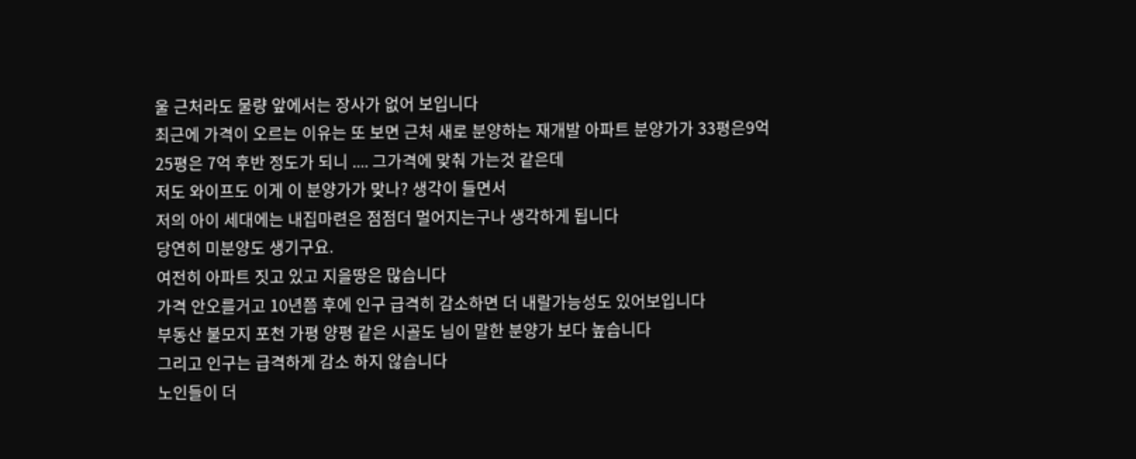울 근처라도 물량 앞에서는 장사가 없어 보입니다
최근에 가격이 오르는 이유는 또 보면 근처 새로 분양하는 재개발 아파트 분양가가 33평은9억
25평은 7억 후반 정도가 되니 .... 그가격에 맞춰 가는것 같은데
저도 와이프도 이게 이 분양가가 맞나? 생각이 들면서
저의 아이 세대에는 내집마련은 점점더 멀어지는구나 생각하게 됩니다
당연히 미분양도 생기구요.
여전히 아파트 짓고 있고 지을땅은 많습니다
가격 안오를거고 10년쯤 후에 인구 급격히 감소하면 더 내랄가능성도 있어보입니다
부동산 불모지 포천 가평 양평 같은 시골도 님이 말한 분양가 보다 높습니다
그리고 인구는 급격하게 감소 하지 않습니다
노인들이 더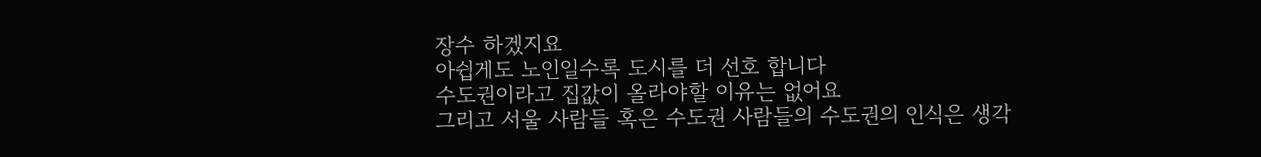장수 하겠지요
아쉽게도 노인일수록 도시를 더 선호 합니다
수도권이라고 집값이 올라야할 이유는 없어요
그리고 서울 사람들 혹은 수도권 사람들의 수도권의 인식은 생각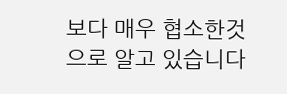보다 매우 협소한것으로 알고 있습니다